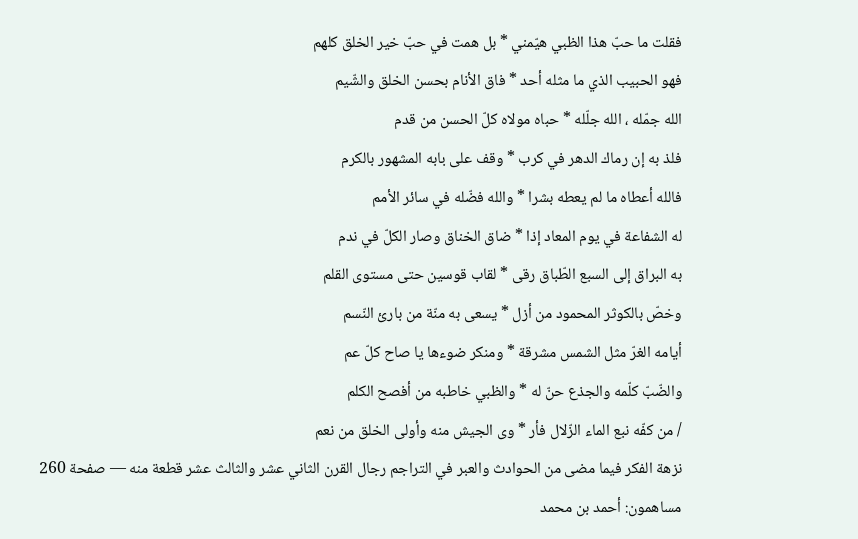فقلت ما حبّ هذا الظبي هيّمني * بل همت في حبّ خير الخلق كلهم
فهو الحبيب الذي ما مثله أحد * فاق الأنام بحسن الخلق والشّيم
الله جمّله ، الله جلّله * حباه مولاه كلّ الحسن من قدم
فلذ به إن رماك الدهر في كرب * وقف على بابه المشهور بالكرم
فالله أعطاه ما لم يعطه بشرا * والله فضّله في سائر الأمم
له الشفاعة في يوم المعاد إذا * ضاق الخناق وصار الكلّ في ندم
به البراق إلى السبع الطّباق رقى * لقاب قوسين حتى مستوى القلم
وخصّ بالكوثر المحمود من أزل * يسعى به منّة من بارئ النّسم
أيامه الغرّ مثل الشمس مشرقة * ومنكر ضوءها يا صاح كلّ عم
والضّبّ كلّمه والجذع حنّ له * والظبي خاطبه من أفصح الكلم
/ من كفّه نبع الماء الزّلال فأر * وى الجيش منه وأولى الخلق من نعم
نزهة الفكر فيما مضى من الحوادث والعبر في التراجم رجال القرن الثاني عشر والثالث عشر قطعة منه — صفحة 260
مساهمون: أحمد بن محمد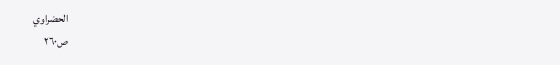الحضراوي
ص٢٦٠